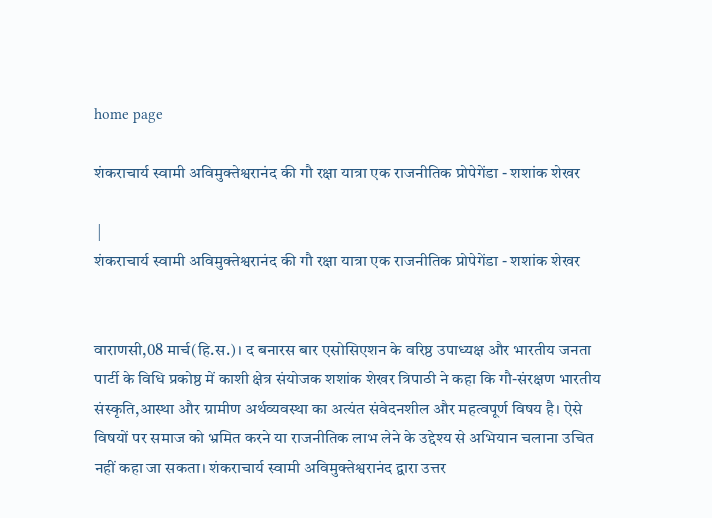home page

शंकराचार्य स्वामी अविमुक्तेश्वरानंद की गौ रक्षा यात्रा एक राजनीतिक प्रोपेगेंडा - शशांक शेखर

 |
शंकराचार्य स्वामी अविमुक्तेश्वरानंद की गौ रक्षा यात्रा एक राजनीतिक प्रोपेगेंडा - शशांक शेखर


वाराणसी,08 मार्च(हि.स.)। द बनारस बार एसोसिएशन के वरिष्ठ उपाध्यक्ष और भारतीय जनता पार्टी के विधि प्रकोष्ठ में काशी क्षेत्र संयोजक शशांक शेखर त्रिपाठी ने कहा कि गौ-संरक्षण भारतीय संस्कृति,आस्था और ग्रामीण अर्थव्यवस्था का अत्यंत संवेदनशील और महत्वपूर्ण विषय है। ऐसे विषयों पर समाज को भ्रमित करने या राजनीतिक लाभ लेने के उद्देश्य से अभियान चलाना उचित नहीं कहा जा सकता। शंकराचार्य स्वामी अविमुक्तेश्वरानंद द्वारा उत्तर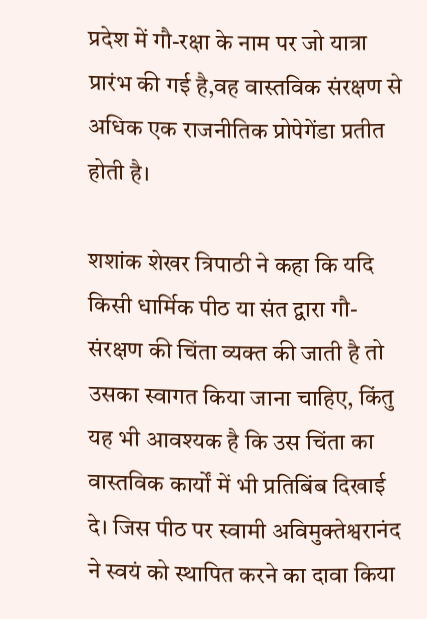प्रदेश में गौ-रक्षा के नाम पर जो यात्रा प्रारंभ की गई है,वह वास्तविक संरक्षण से अधिक एक राजनीतिक प्रोपेगेंडा प्रतीत होती है।

शशांक शेखर त्रिपाठी ने कहा कि यदि किसी धार्मिक पीठ या संत द्वारा गौ-संरक्षण की चिंता व्यक्त की जाती है तो उसका स्वागत किया जाना चाहिए, किंतु यह भी आवश्यक है कि उस चिंता का वास्तविक कार्यों में भी प्रतिबिंब दिखाई दे। जिस पीठ पर स्वामी अविमुक्तेश्वरानंद ने स्वयं को स्थापित करने का दावा किया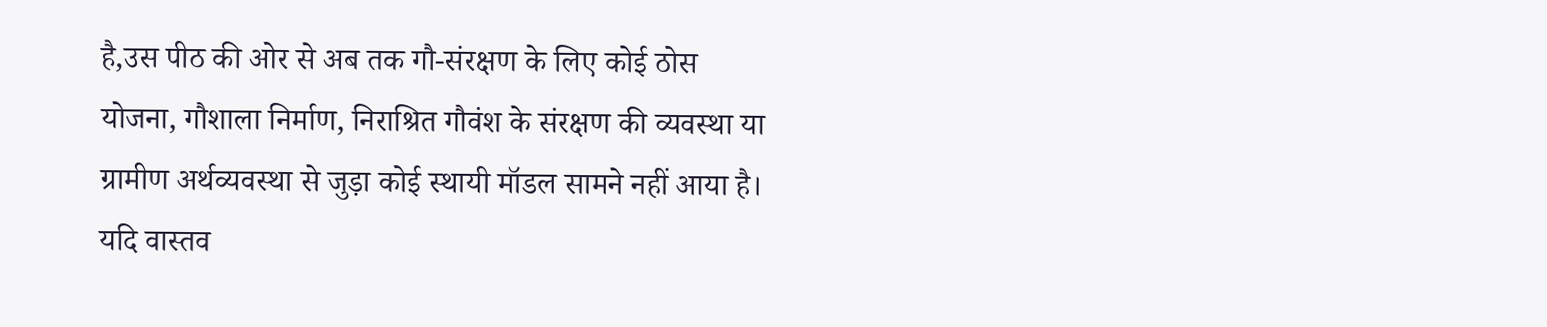है,उस पीठ की ओर से अब तक गौ-संरक्षण के लिए कोई ठोस योजना, गौशाला निर्माण, निराश्रित गौवंश के संरक्षण की व्यवस्था या ग्रामीण अर्थव्यवस्था से जुड़ा कोई स्थायी मॉडल सामने नहीं आया है। यदि वास्तव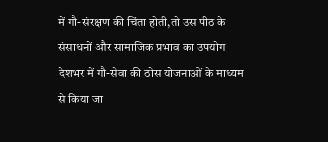में गौ-संरक्षण की चिंता होती,तो उस पीठ के संसाधनों और सामाजिक प्रभाव का उपयोग देशभर में गौ-सेवा की ठोस योजनाओं के माध्यम से किया जा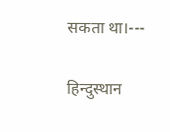सकता था।---

हिन्दुस्थान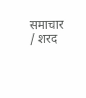समाचार / शरद